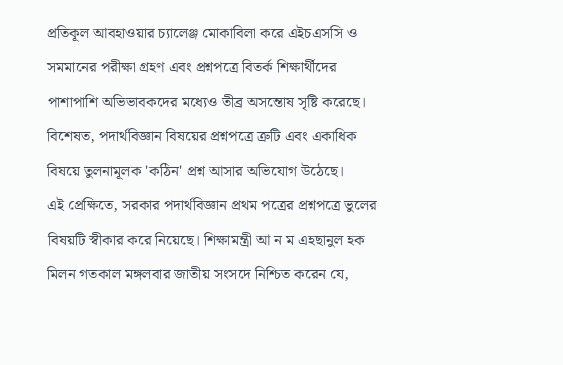প্রতিকূল আবহাওয়ার চ্যালেঞ্জ মোকাবিলা করে এইচএসসি ও সমমানের পরীক্ষা গ্রহণ এবং প্রশ্নপত্রে বিতর্ক শিক্ষার্থীদের পাশাপাশি অভিভাবকদের মধ্যেও তীব্র অসন্তোষ সৃষ্টি করেছে। বিশেষত, পদার্থবিজ্ঞান বিষয়ের প্রশ্নপত্রে ত্রুটি এবং একাধিক বিষয়ে তুলনামূলক 'কঠিন' প্রশ্ন আসার অভিযোগ উঠেছে।
এই প্রেক্ষিতে, সরকার পদার্থবিজ্ঞান প্রথম পত্রের প্রশ্নপত্রে ভুলের বিষয়টি স্বীকার করে নিয়েছে। শিক্ষামন্ত্রী আ ন ম এহছানুল হক মিলন গতকাল মঙ্গলবার জাতীয় সংসদে নিশ্চিত করেন যে,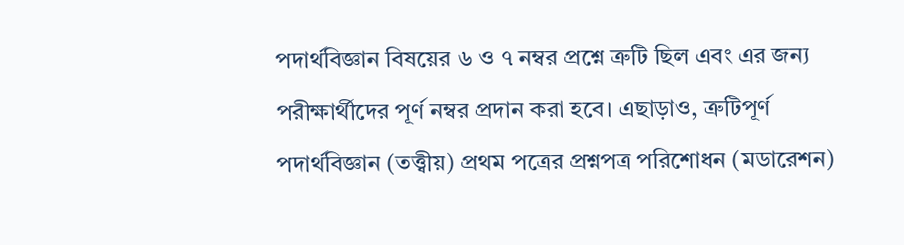পদার্থবিজ্ঞান বিষয়ের ৬ ও ৭ নম্বর প্রশ্নে ত্রুটি ছিল এবং এর জন্য পরীক্ষার্থীদের পূর্ণ নম্বর প্রদান করা হবে। এছাড়াও, ত্রুটিপূর্ণ পদার্থবিজ্ঞান (তত্ত্বীয়) প্রথম পত্রের প্রশ্নপত্র পরিশোধন (মডারেশন)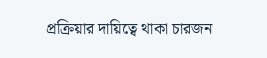প্রক্রিয়ার দায়িত্বে থাকা চারজন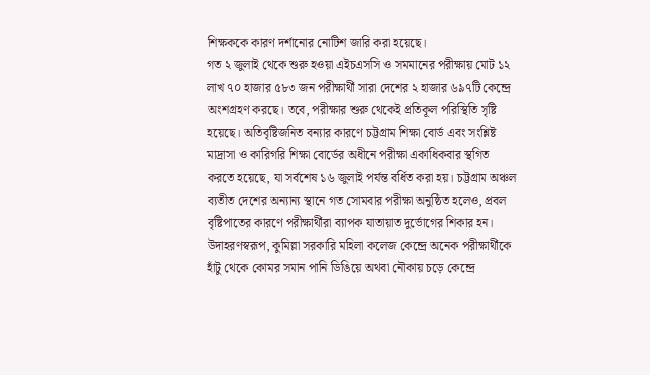শিক্ষককে কারণ দর্শানোর নোটিশ জারি করা হয়েছে।
গত ২ জুলাই থেকে শুরু হওয়া এইচএসসি ও সমমানের পরীক্ষায় মোট ১২ লাখ ৭০ হাজার ৫৮৩ জন পরীক্ষার্থী সারা দেশের ২ হাজার ৬৯৭টি কেন্দ্রে অংশগ্রহণ করছে। তবে, পরীক্ষার শুরু থেকেই প্রতিকূল পরিস্থিতি সৃষ্টি হয়েছে। অতিবৃষ্টিজনিত বন্যার কারণে চট্টগ্রাম শিক্ষা বোর্ড এবং সংশ্লিষ্ট মাদ্রাসা ও কারিগরি শিক্ষা বোর্ডের অধীনে পরীক্ষা একাধিকবার স্থগিত করতে হয়েছে, যা সর্বশেষ ১৬ জুলাই পর্যন্ত বর্ধিত করা হয়। চট্টগ্রাম অঞ্চল ব্যতীত দেশের অন্যান্য স্থানে গত সোমবার পরীক্ষা অনুষ্ঠিত হলেও, প্রবল বৃষ্টিপাতের কারণে পরীক্ষার্থীরা ব্যাপক যাতায়াত দুর্ভোগের শিকার হন। উদাহরণস্বরূপ, কুমিল্লা সরকারি মহিলা কলেজ কেন্দ্রে অনেক পরীক্ষার্থীকে হাঁটু থেকে কোমর সমান পানি ডিঙিয়ে অথবা নৌকায় চড়ে কেন্দ্রে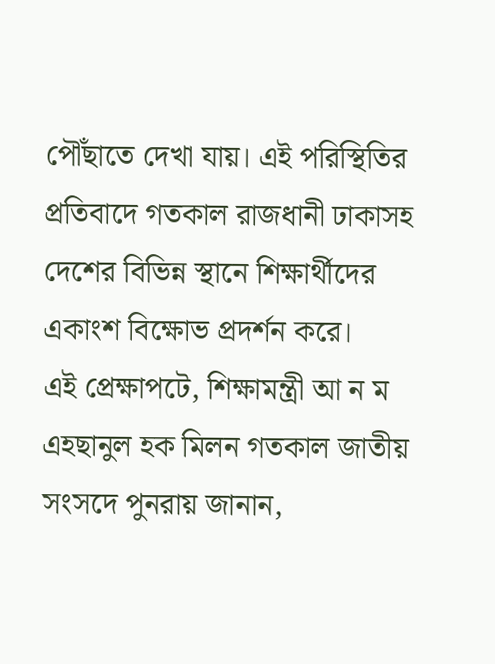পৌঁছাতে দেখা যায়। এই পরিস্থিতির প্রতিবাদে গতকাল রাজধানী ঢাকাসহ দেশের বিভিন্ন স্থানে শিক্ষার্থীদের একাংশ বিক্ষোভ প্রদর্শন করে।
এই প্রেক্ষাপটে, শিক্ষামন্ত্রী আ ন ম এহছানুল হক মিলন গতকাল জাতীয় সংসদে পুনরায় জানান,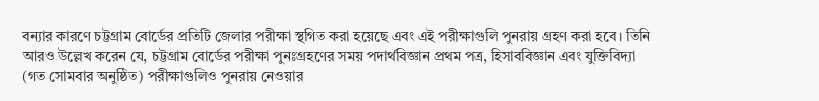বন্যার কারণে চট্টগ্রাম বোর্ডের প্রতিটি জেলার পরীক্ষা স্থগিত করা হয়েছে এবং এই পরীক্ষাগুলি পুনরায় গ্রহণ করা হবে। তিনি আরও উল্লেখ করেন যে, চট্টগ্রাম বোর্ডের পরীক্ষা পুনঃগ্রহণের সময় পদার্থবিজ্ঞান প্রথম পত্র, হিসাববিজ্ঞান এবং যুক্তিবিদ্যা (গত সোমবার অনুষ্ঠিত) পরীক্ষাগুলিও পুনরায় নেওয়ার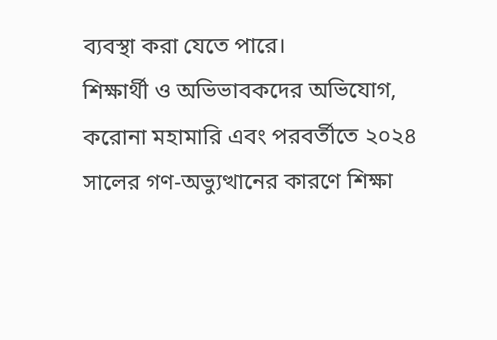ব্যবস্থা করা যেতে পারে।
শিক্ষার্থী ও অভিভাবকদের অভিযোগ, করোনা মহামারি এবং পরবর্তীতে ২০২৪ সালের গণ-অভ্যুত্থানের কারণে শিক্ষা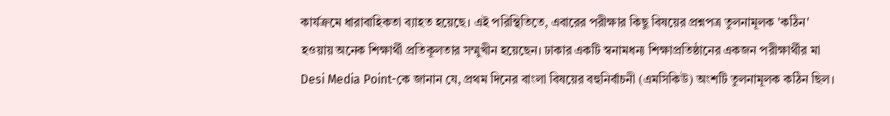কার্যক্রমে ধারাবাহিকতা ব্যাহত হয়েছে। এই পরিস্থিতিতে, এবারের পরীক্ষার কিছু বিষয়ের প্রশ্নপত্র তুলনামূলক 'কঠিন' হওয়ায় অনেক শিক্ষার্থী প্রতিকূলতার সম্মুখীন হয়েছেন। ঢাকার একটি স্বনামধন্য শিক্ষাপ্রতিষ্ঠানের একজন পরীক্ষার্থীর মা Desi Media Point-কে জানান যে, প্রথম দিনের বাংলা বিষয়ের বহুনির্বাচনী (এমসিকিউ) অংশটি তুলনামূলক কঠিন ছিল।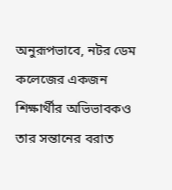অনুরূপভাবে, নটর ডেম কলেজের একজন শিক্ষার্থীর অভিভাবকও তার সন্তানের বরাত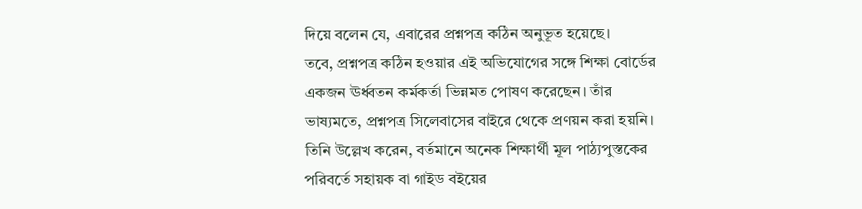দিয়ে বলেন যে, এবারের প্রশ্নপত্র কঠিন অনুভূত হয়েছে।
তবে, প্রশ্নপত্র কঠিন হওয়ার এই অভিযোগের সঙ্গে শিক্ষা বোর্ডের একজন ঊর্ধ্বতন কর্মকর্তা ভিন্নমত পোষণ করেছেন। তাঁর ভাষ্যমতে, প্রশ্নপত্র সিলেবাসের বাইরে থেকে প্রণয়ন করা হয়নি। তিনি উল্লেখ করেন, বর্তমানে অনেক শিক্ষার্থী মূল পাঠ্যপুস্তকের পরিবর্তে সহায়ক বা গাইড বইয়ের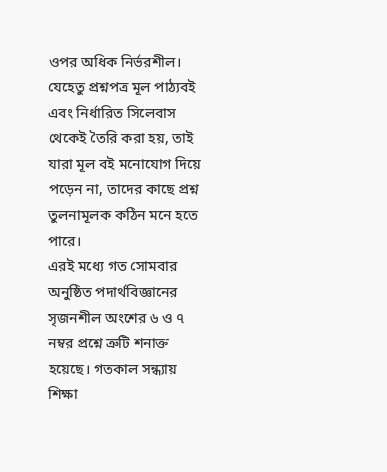ওপর অধিক নির্ভরশীল। যেহেতু প্রশ্নপত্র মূল পাঠ্যবই এবং নির্ধারিত সিলেবাস থেকেই তৈরি করা হয়, তাই যারা মূল বই মনোযোগ দিয়ে পড়েন না, তাদের কাছে প্রশ্ন তুলনামূলক কঠিন মনে হতে পারে।
এরই মধ্যে গত সোমবার অনুষ্ঠিত পদার্থবিজ্ঞানের সৃজনশীল অংশের ৬ ও ৭ নম্বর প্রশ্নে ত্রুটি শনাক্ত হয়েছে। গতকাল সন্ধ্যায় শিক্ষা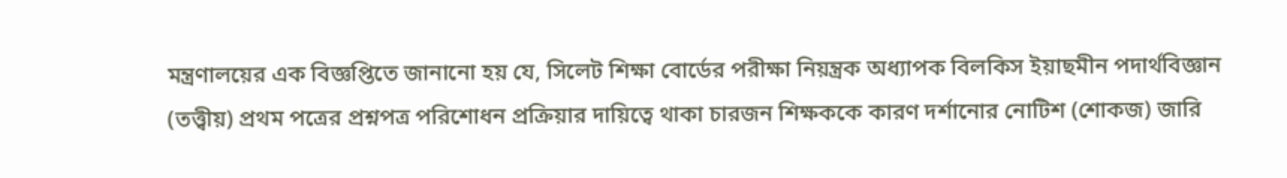মন্ত্রণালয়ের এক বিজ্ঞপ্তিতে জানানো হয় যে, সিলেট শিক্ষা বোর্ডের পরীক্ষা নিয়ন্ত্রক অধ্যাপক বিলকিস ইয়াছমীন পদার্থবিজ্ঞান (তত্ত্বীয়) প্রথম পত্রের প্রশ্নপত্র পরিশোধন প্রক্রিয়ার দায়িত্বে থাকা চারজন শিক্ষককে কারণ দর্শানোর নোটিশ (শোকজ) জারি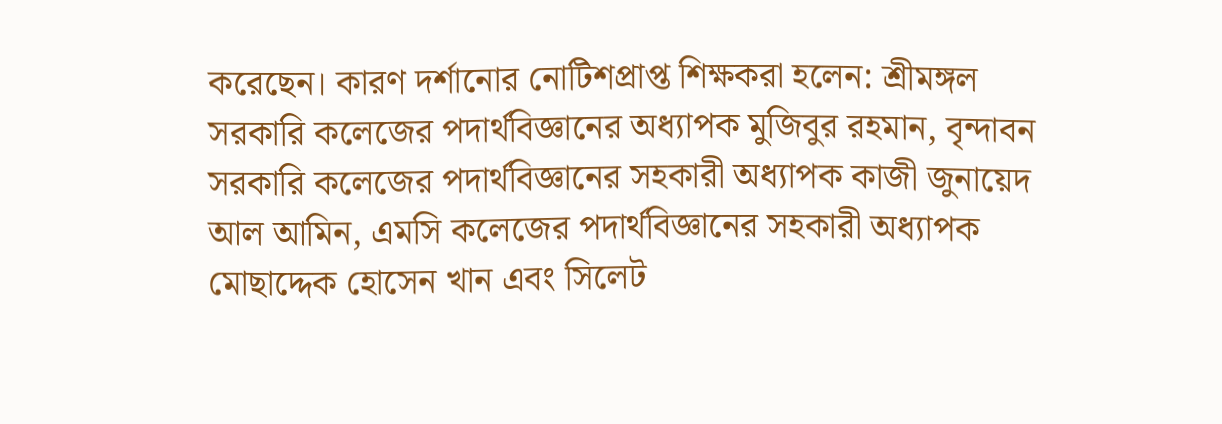করেছেন। কারণ দর্শানোর নোটিশপ্রাপ্ত শিক্ষকরা হলেন: শ্রীমঙ্গল সরকারি কলেজের পদার্থবিজ্ঞানের অধ্যাপক মুজিবুর রহমান, বৃন্দাবন সরকারি কলেজের পদার্থবিজ্ঞানের সহকারী অধ্যাপক কাজী জুনায়েদ আল আমিন, এমসি কলেজের পদার্থবিজ্ঞানের সহকারী অধ্যাপক মোছাদ্দেক হোসেন খান এবং সিলেট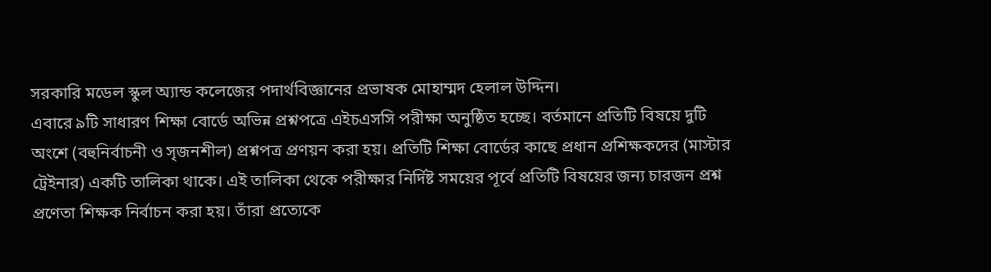সরকারি মডেল স্কুল অ্যান্ড কলেজের পদার্থবিজ্ঞানের প্রভাষক মোহাম্মদ হেলাল উদ্দিন।
এবারে ৯টি সাধারণ শিক্ষা বোর্ডে অভিন্ন প্রশ্নপত্রে এইচএসসি পরীক্ষা অনুষ্ঠিত হচ্ছে। বর্তমানে প্রতিটি বিষয়ে দুটি অংশে (বহুনির্বাচনী ও সৃজনশীল) প্রশ্নপত্র প্রণয়ন করা হয়। প্রতিটি শিক্ষা বোর্ডের কাছে প্রধান প্রশিক্ষকদের (মাস্টার ট্রেইনার) একটি তালিকা থাকে। এই তালিকা থেকে পরীক্ষার নির্দিষ্ট সময়ের পূর্বে প্রতিটি বিষয়ের জন্য চারজন প্রশ্ন প্রণেতা শিক্ষক নির্বাচন করা হয়। তাঁরা প্রত্যেকে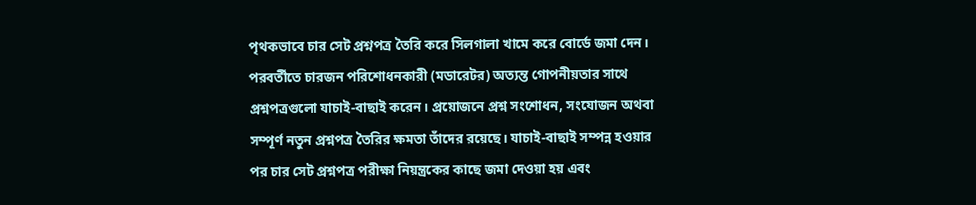পৃথকভাবে চার সেট প্রশ্নপত্র তৈরি করে সিলগালা খামে করে বোর্ডে জমা দেন। পরবর্তীতে চারজন পরিশোধনকারী (মডারেটর) অত্যন্ত গোপনীয়তার সাথে প্রশ্নপত্রগুলো যাচাই-বাছাই করেন। প্রয়োজনে প্রশ্ন সংশোধন, সংযোজন অথবা সম্পূর্ণ নতুন প্রশ্নপত্র তৈরির ক্ষমতা তাঁদের রয়েছে। যাচাই-বাছাই সম্পন্ন হওয়ার পর চার সেট প্রশ্নপত্র পরীক্ষা নিয়ন্ত্রকের কাছে জমা দেওয়া হয় এবং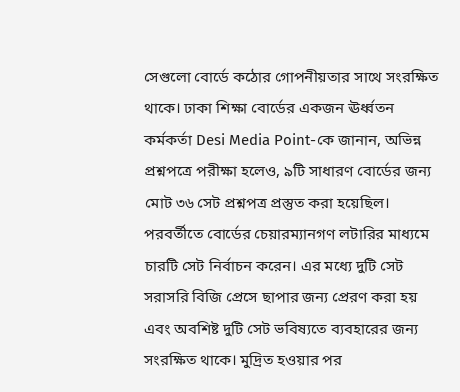সেগুলো বোর্ডে কঠোর গোপনীয়তার সাথে সংরক্ষিত থাকে। ঢাকা শিক্ষা বোর্ডের একজন ঊর্ধ্বতন কর্মকর্তা Desi Media Point-কে জানান, অভিন্ন প্রশ্নপত্রে পরীক্ষা হলেও, ৯টি সাধারণ বোর্ডের জন্য মোট ৩৬ সেট প্রশ্নপত্র প্রস্তুত করা হয়েছিল। পরবর্তীতে বোর্ডের চেয়ারম্যানগণ লটারির মাধ্যমে চারটি সেট নির্বাচন করেন। এর মধ্যে দুটি সেট সরাসরি বিজি প্রেসে ছাপার জন্য প্রেরণ করা হয় এবং অবশিষ্ট দুটি সেট ভবিষ্যতে ব্যবহারের জন্য সংরক্ষিত থাকে। মুদ্রিত হওয়ার পর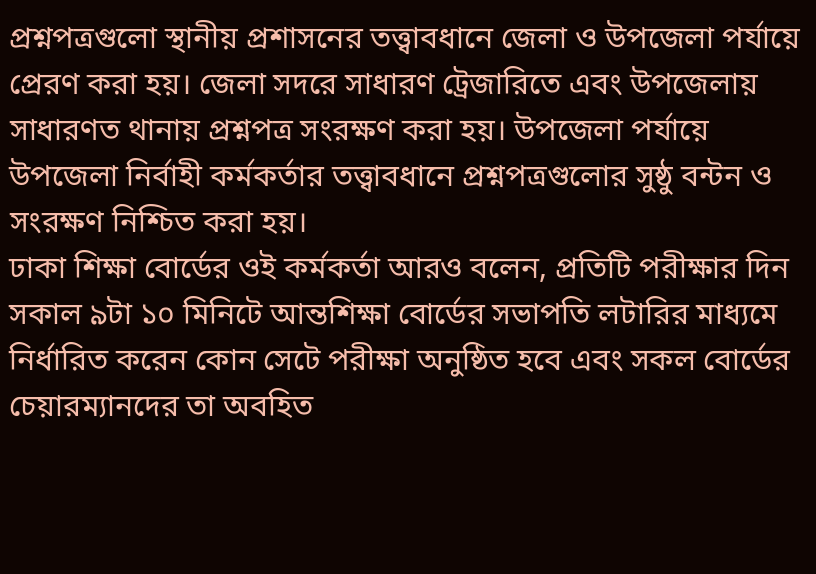প্রশ্নপত্রগুলো স্থানীয় প্রশাসনের তত্ত্বাবধানে জেলা ও উপজেলা পর্যায়ে প্রেরণ করা হয়। জেলা সদরে সাধারণ ট্রেজারিতে এবং উপজেলায় সাধারণত থানায় প্রশ্নপত্র সংরক্ষণ করা হয়। উপজেলা পর্যায়ে উপজেলা নির্বাহী কর্মকর্তার তত্ত্বাবধানে প্রশ্নপত্রগুলোর সুষ্ঠু বন্টন ও সংরক্ষণ নিশ্চিত করা হয়।
ঢাকা শিক্ষা বোর্ডের ওই কর্মকর্তা আরও বলেন, প্রতিটি পরীক্ষার দিন সকাল ৯টা ১০ মিনিটে আন্তশিক্ষা বোর্ডের সভাপতি লটারির মাধ্যমে নির্ধারিত করেন কোন সেটে পরীক্ষা অনুষ্ঠিত হবে এবং সকল বোর্ডের চেয়ারম্যানদের তা অবহিত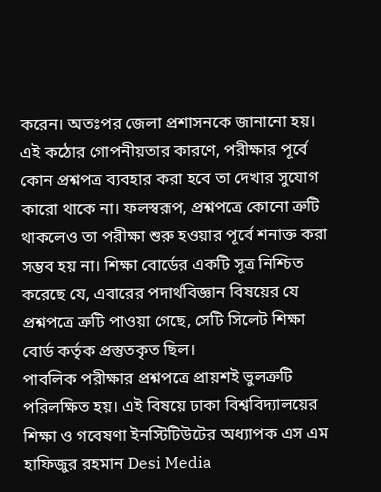করেন। অতঃপর জেলা প্রশাসনকে জানানো হয়। এই কঠোর গোপনীয়তার কারণে, পরীক্ষার পূর্বে কোন প্রশ্নপত্র ব্যবহার করা হবে তা দেখার সুযোগ কারো থাকে না। ফলস্বরূপ, প্রশ্নপত্রে কোনো ত্রুটি থাকলেও তা পরীক্ষা শুরু হওয়ার পূর্বে শনাক্ত করা সম্ভব হয় না। শিক্ষা বোর্ডের একটি সূত্র নিশ্চিত করেছে যে, এবারের পদার্থবিজ্ঞান বিষয়ের যে প্রশ্নপত্রে ত্রুটি পাওয়া গেছে, সেটি সিলেট শিক্ষা বোর্ড কর্তৃক প্রস্তুতকৃত ছিল।
পাবলিক পরীক্ষার প্রশ্নপত্রে প্রায়শই ভুলত্রুটি পরিলক্ষিত হয়। এই বিষয়ে ঢাকা বিশ্ববিদ্যালয়ের শিক্ষা ও গবেষণা ইনস্টিটিউটের অধ্যাপক এস এম হাফিজুর রহমান Desi Media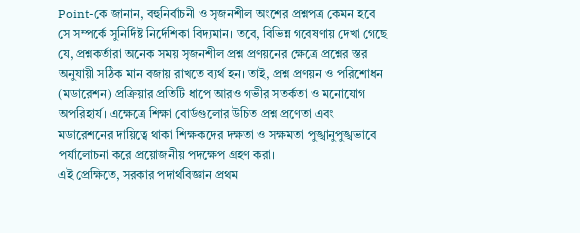Point-কে জানান, বহুনির্বাচনী ও সৃজনশীল অংশের প্রশ্নপত্র কেমন হবে সে সম্পর্কে সুনির্দিষ্ট নির্দেশিকা বিদ্যমান। তবে, বিভিন্ন গবেষণায় দেখা গেছে যে, প্রশ্নকর্তারা অনেক সময় সৃজনশীল প্রশ্ন প্রণয়নের ক্ষেত্রে প্রশ্নের স্তর অনুযায়ী সঠিক মান বজায় রাখতে ব্যর্থ হন। তাই, প্রশ্ন প্রণয়ন ও পরিশোধন (মডারেশন) প্রক্রিয়ার প্রতিটি ধাপে আরও গভীর সতর্কতা ও মনোযোগ অপরিহার্য। এক্ষেত্রে শিক্ষা বোর্ডগুলোর উচিত প্রশ্ন প্রণেতা এবং মডারেশনের দায়িত্বে থাকা শিক্ষকদের দক্ষতা ও সক্ষমতা পুঙ্খানুপুঙ্খভাবে পর্যালোচনা করে প্রয়োজনীয় পদক্ষেপ গ্রহণ করা।
এই প্রেক্ষিতে, সরকার পদার্থবিজ্ঞান প্রথম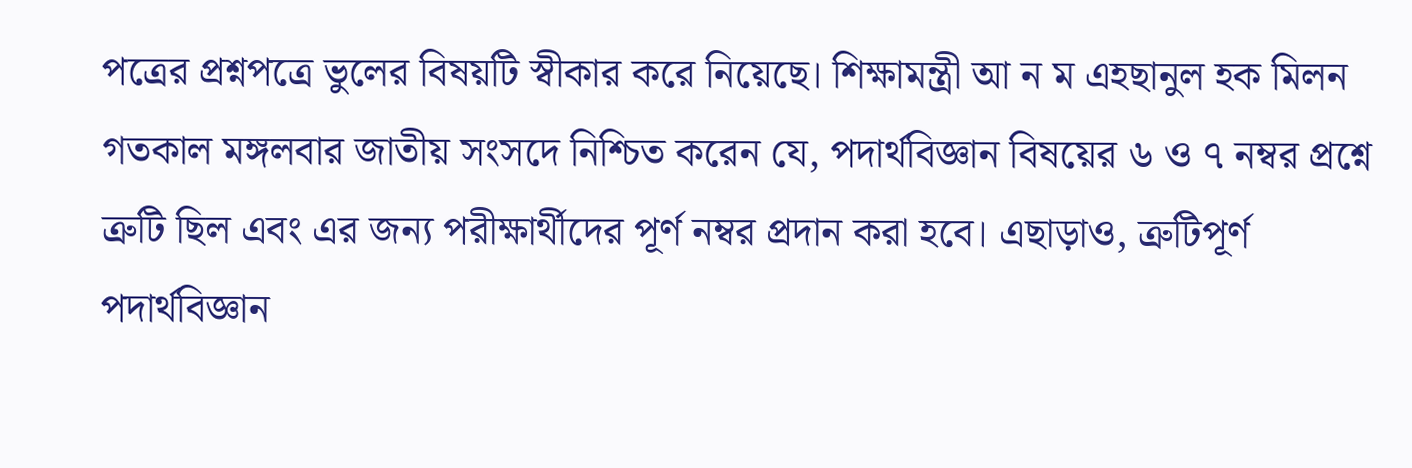পত্রের প্রশ্নপত্রে ভুলের বিষয়টি স্বীকার করে নিয়েছে। শিক্ষামন্ত্রী আ ন ম এহছানুল হক মিলন গতকাল মঙ্গলবার জাতীয় সংসদে নিশ্চিত করেন যে, পদার্থবিজ্ঞান বিষয়ের ৬ ও ৭ নম্বর প্রশ্নে ত্রুটি ছিল এবং এর জন্য পরীক্ষার্থীদের পূর্ণ নম্বর প্রদান করা হবে। এছাড়াও, ত্রুটিপূর্ণ পদার্থবিজ্ঞান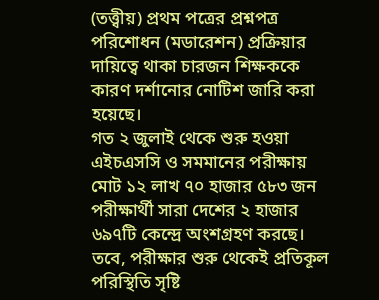(তত্ত্বীয়) প্রথম পত্রের প্রশ্নপত্র পরিশোধন (মডারেশন) প্রক্রিয়ার দায়িত্বে থাকা চারজন শিক্ষককে কারণ দর্শানোর নোটিশ জারি করা হয়েছে।
গত ২ জুলাই থেকে শুরু হওয়া এইচএসসি ও সমমানের পরীক্ষায় মোট ১২ লাখ ৭০ হাজার ৫৮৩ জন পরীক্ষার্থী সারা দেশের ২ হাজার ৬৯৭টি কেন্দ্রে অংশগ্রহণ করছে। তবে, পরীক্ষার শুরু থেকেই প্রতিকূল পরিস্থিতি সৃষ্টি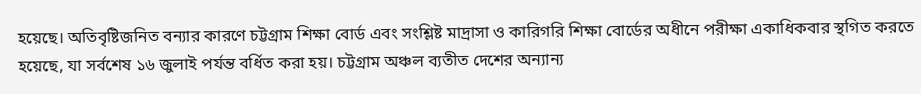হয়েছে। অতিবৃষ্টিজনিত বন্যার কারণে চট্টগ্রাম শিক্ষা বোর্ড এবং সংশ্লিষ্ট মাদ্রাসা ও কারিগরি শিক্ষা বোর্ডের অধীনে পরীক্ষা একাধিকবার স্থগিত করতে হয়েছে, যা সর্বশেষ ১৬ জুলাই পর্যন্ত বর্ধিত করা হয়। চট্টগ্রাম অঞ্চল ব্যতীত দেশের অন্যান্য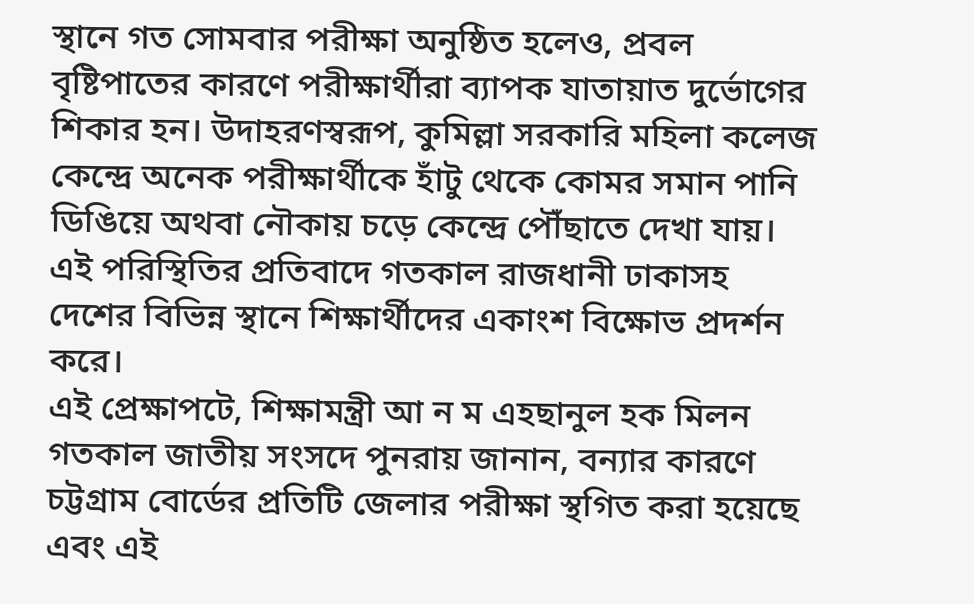স্থানে গত সোমবার পরীক্ষা অনুষ্ঠিত হলেও, প্রবল বৃষ্টিপাতের কারণে পরীক্ষার্থীরা ব্যাপক যাতায়াত দুর্ভোগের শিকার হন। উদাহরণস্বরূপ, কুমিল্লা সরকারি মহিলা কলেজ কেন্দ্রে অনেক পরীক্ষার্থীকে হাঁটু থেকে কোমর সমান পানি ডিঙিয়ে অথবা নৌকায় চড়ে কেন্দ্রে পৌঁছাতে দেখা যায়। এই পরিস্থিতির প্রতিবাদে গতকাল রাজধানী ঢাকাসহ দেশের বিভিন্ন স্থানে শিক্ষার্থীদের একাংশ বিক্ষোভ প্রদর্শন করে।
এই প্রেক্ষাপটে, শিক্ষামন্ত্রী আ ন ম এহছানুল হক মিলন গতকাল জাতীয় সংসদে পুনরায় জানান, বন্যার কারণে চট্টগ্রাম বোর্ডের প্রতিটি জেলার পরীক্ষা স্থগিত করা হয়েছে এবং এই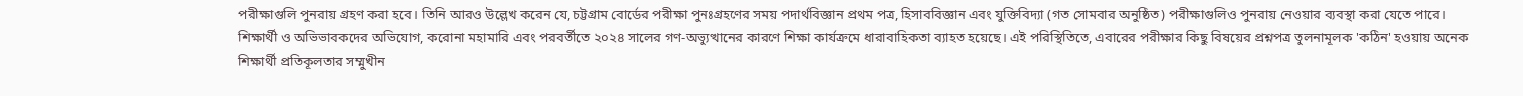পরীক্ষাগুলি পুনরায় গ্রহণ করা হবে। তিনি আরও উল্লেখ করেন যে, চট্টগ্রাম বোর্ডের পরীক্ষা পুনঃগ্রহণের সময় পদার্থবিজ্ঞান প্রথম পত্র, হিসাববিজ্ঞান এবং যুক্তিবিদ্যা (গত সোমবার অনুষ্ঠিত) পরীক্ষাগুলিও পুনরায় নেওয়ার ব্যবস্থা করা যেতে পারে।
শিক্ষার্থী ও অভিভাবকদের অভিযোগ, করোনা মহামারি এবং পরবর্তীতে ২০২৪ সালের গণ-অভ্যুত্থানের কারণে শিক্ষা কার্যক্রমে ধারাবাহিকতা ব্যাহত হয়েছে। এই পরিস্থিতিতে, এবারের পরীক্ষার কিছু বিষয়ের প্রশ্নপত্র তুলনামূলক 'কঠিন' হওয়ায় অনেক শিক্ষার্থী প্রতিকূলতার সম্মুখীন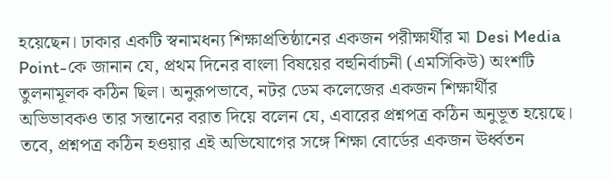হয়েছেন। ঢাকার একটি স্বনামধন্য শিক্ষাপ্রতিষ্ঠানের একজন পরীক্ষার্থীর মা Desi Media Point-কে জানান যে, প্রথম দিনের বাংলা বিষয়ের বহুনির্বাচনী (এমসিকিউ) অংশটি তুলনামূলক কঠিন ছিল। অনুরূপভাবে, নটর ডেম কলেজের একজন শিক্ষার্থীর অভিভাবকও তার সন্তানের বরাত দিয়ে বলেন যে, এবারের প্রশ্নপত্র কঠিন অনুভূত হয়েছে।
তবে, প্রশ্নপত্র কঠিন হওয়ার এই অভিযোগের সঙ্গে শিক্ষা বোর্ডের একজন ঊর্ধ্বতন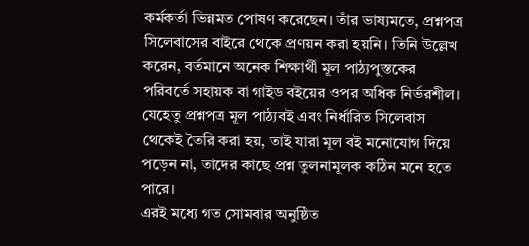কর্মকর্তা ভিন্নমত পোষণ করেছেন। তাঁর ভাষ্যমতে, প্রশ্নপত্র সিলেবাসের বাইরে থেকে প্রণয়ন করা হয়নি। তিনি উল্লেখ করেন, বর্তমানে অনেক শিক্ষার্থী মূল পাঠ্যপুস্তকের পরিবর্তে সহায়ক বা গাইড বইয়ের ওপর অধিক নির্ভরশীল। যেহেতু প্রশ্নপত্র মূল পাঠ্যবই এবং নির্ধারিত সিলেবাস থেকেই তৈরি করা হয়, তাই যারা মূল বই মনোযোগ দিয়ে পড়েন না, তাদের কাছে প্রশ্ন তুলনামূলক কঠিন মনে হতে পারে।
এরই মধ্যে গত সোমবার অনুষ্ঠিত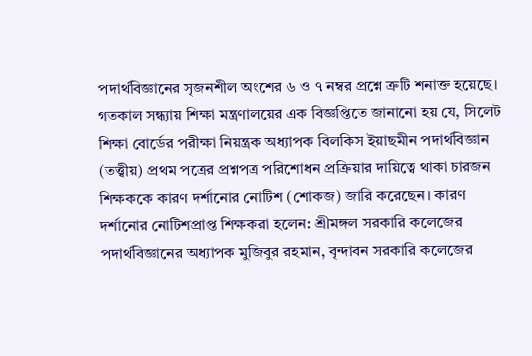পদার্থবিজ্ঞানের সৃজনশীল অংশের ৬ ও ৭ নম্বর প্রশ্নে ত্রুটি শনাক্ত হয়েছে। গতকাল সন্ধ্যায় শিক্ষা মন্ত্রণালয়ের এক বিজ্ঞপ্তিতে জানানো হয় যে, সিলেট শিক্ষা বোর্ডের পরীক্ষা নিয়ন্ত্রক অধ্যাপক বিলকিস ইয়াছমীন পদার্থবিজ্ঞান (তত্ত্বীয়) প্রথম পত্রের প্রশ্নপত্র পরিশোধন প্রক্রিয়ার দায়িত্বে থাকা চারজন শিক্ষককে কারণ দর্শানোর নোটিশ (শোকজ) জারি করেছেন। কারণ দর্শানোর নোটিশপ্রাপ্ত শিক্ষকরা হলেন: শ্রীমঙ্গল সরকারি কলেজের পদার্থবিজ্ঞানের অধ্যাপক মুজিবুর রহমান, বৃন্দাবন সরকারি কলেজের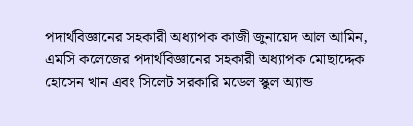পদার্থবিজ্ঞানের সহকারী অধ্যাপক কাজী জুনায়েদ আল আমিন, এমসি কলেজের পদার্থবিজ্ঞানের সহকারী অধ্যাপক মোছাদ্দেক হোসেন খান এবং সিলেট সরকারি মডেল স্কুল অ্যান্ড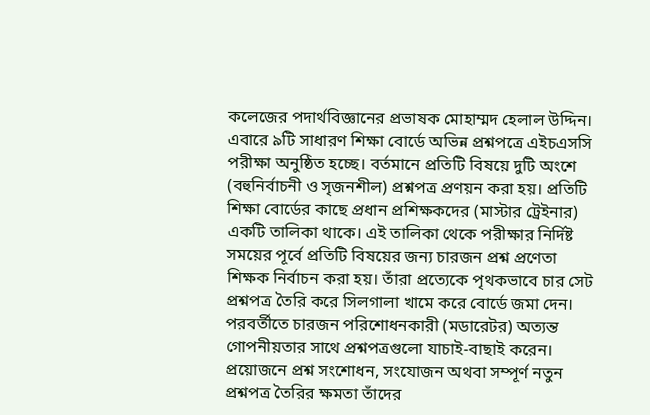কলেজের পদার্থবিজ্ঞানের প্রভাষক মোহাম্মদ হেলাল উদ্দিন।
এবারে ৯টি সাধারণ শিক্ষা বোর্ডে অভিন্ন প্রশ্নপত্রে এইচএসসি পরীক্ষা অনুষ্ঠিত হচ্ছে। বর্তমানে প্রতিটি বিষয়ে দুটি অংশে (বহুনির্বাচনী ও সৃজনশীল) প্রশ্নপত্র প্রণয়ন করা হয়। প্রতিটি শিক্ষা বোর্ডের কাছে প্রধান প্রশিক্ষকদের (মাস্টার ট্রেইনার) একটি তালিকা থাকে। এই তালিকা থেকে পরীক্ষার নির্দিষ্ট সময়ের পূর্বে প্রতিটি বিষয়ের জন্য চারজন প্রশ্ন প্রণেতা শিক্ষক নির্বাচন করা হয়। তাঁরা প্রত্যেকে পৃথকভাবে চার সেট প্রশ্নপত্র তৈরি করে সিলগালা খামে করে বোর্ডে জমা দেন। পরবর্তীতে চারজন পরিশোধনকারী (মডারেটর) অত্যন্ত গোপনীয়তার সাথে প্রশ্নপত্রগুলো যাচাই-বাছাই করেন। প্রয়োজনে প্রশ্ন সংশোধন, সংযোজন অথবা সম্পূর্ণ নতুন প্রশ্নপত্র তৈরির ক্ষমতা তাঁদের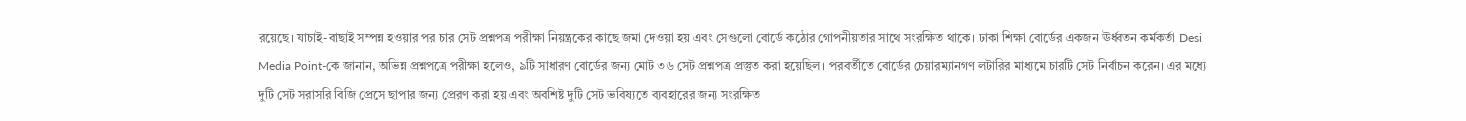রয়েছে। যাচাই-বাছাই সম্পন্ন হওয়ার পর চার সেট প্রশ্নপত্র পরীক্ষা নিয়ন্ত্রকের কাছে জমা দেওয়া হয় এবং সেগুলো বোর্ডে কঠোর গোপনীয়তার সাথে সংরক্ষিত থাকে। ঢাকা শিক্ষা বোর্ডের একজন ঊর্ধ্বতন কর্মকর্তা Desi Media Point-কে জানান, অভিন্ন প্রশ্নপত্রে পরীক্ষা হলেও, ৯টি সাধারণ বোর্ডের জন্য মোট ৩৬ সেট প্রশ্নপত্র প্রস্তুত করা হয়েছিল। পরবর্তীতে বোর্ডের চেয়ারম্যানগণ লটারির মাধ্যমে চারটি সেট নির্বাচন করেন। এর মধ্যে দুটি সেট সরাসরি বিজি প্রেসে ছাপার জন্য প্রেরণ করা হয় এবং অবশিষ্ট দুটি সেট ভবিষ্যতে ব্যবহারের জন্য সংরক্ষিত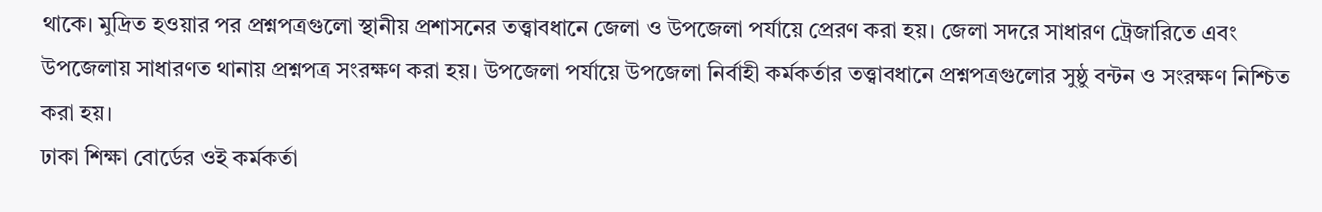থাকে। মুদ্রিত হওয়ার পর প্রশ্নপত্রগুলো স্থানীয় প্রশাসনের তত্ত্বাবধানে জেলা ও উপজেলা পর্যায়ে প্রেরণ করা হয়। জেলা সদরে সাধারণ ট্রেজারিতে এবং উপজেলায় সাধারণত থানায় প্রশ্নপত্র সংরক্ষণ করা হয়। উপজেলা পর্যায়ে উপজেলা নির্বাহী কর্মকর্তার তত্ত্বাবধানে প্রশ্নপত্রগুলোর সুষ্ঠু বন্টন ও সংরক্ষণ নিশ্চিত করা হয়।
ঢাকা শিক্ষা বোর্ডের ওই কর্মকর্তা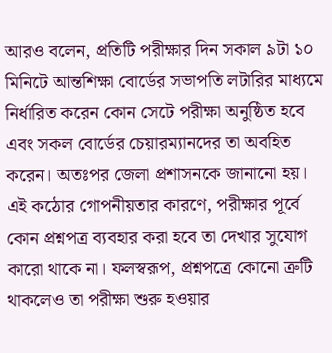আরও বলেন, প্রতিটি পরীক্ষার দিন সকাল ৯টা ১০ মিনিটে আন্তশিক্ষা বোর্ডের সভাপতি লটারির মাধ্যমে নির্ধারিত করেন কোন সেটে পরীক্ষা অনুষ্ঠিত হবে এবং সকল বোর্ডের চেয়ারম্যানদের তা অবহিত করেন। অতঃপর জেলা প্রশাসনকে জানানো হয়। এই কঠোর গোপনীয়তার কারণে, পরীক্ষার পূর্বে কোন প্রশ্নপত্র ব্যবহার করা হবে তা দেখার সুযোগ কারো থাকে না। ফলস্বরূপ, প্রশ্নপত্রে কোনো ত্রুটি থাকলেও তা পরীক্ষা শুরু হওয়ার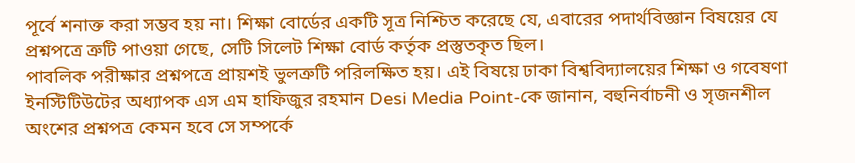পূর্বে শনাক্ত করা সম্ভব হয় না। শিক্ষা বোর্ডের একটি সূত্র নিশ্চিত করেছে যে, এবারের পদার্থবিজ্ঞান বিষয়ের যে প্রশ্নপত্রে ত্রুটি পাওয়া গেছে, সেটি সিলেট শিক্ষা বোর্ড কর্তৃক প্রস্তুতকৃত ছিল।
পাবলিক পরীক্ষার প্রশ্নপত্রে প্রায়শই ভুলত্রুটি পরিলক্ষিত হয়। এই বিষয়ে ঢাকা বিশ্ববিদ্যালয়ের শিক্ষা ও গবেষণা ইনস্টিটিউটের অধ্যাপক এস এম হাফিজুর রহমান Desi Media Point-কে জানান, বহুনির্বাচনী ও সৃজনশীল অংশের প্রশ্নপত্র কেমন হবে সে সম্পর্কে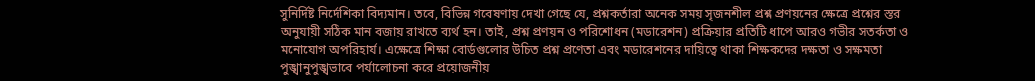সুনির্দিষ্ট নির্দেশিকা বিদ্যমান। তবে, বিভিন্ন গবেষণায় দেখা গেছে যে, প্রশ্নকর্তারা অনেক সময় সৃজনশীল প্রশ্ন প্রণয়নের ক্ষেত্রে প্রশ্নের স্তর অনুযায়ী সঠিক মান বজায় রাখতে ব্যর্থ হন। তাই, প্রশ্ন প্রণয়ন ও পরিশোধন (মডারেশন) প্রক্রিয়ার প্রতিটি ধাপে আরও গভীর সতর্কতা ও মনোযোগ অপরিহার্য। এক্ষেত্রে শিক্ষা বোর্ডগুলোর উচিত প্রশ্ন প্রণেতা এবং মডারেশনের দায়িত্বে থাকা শিক্ষকদের দক্ষতা ও সক্ষমতা পুঙ্খানুপুঙ্খভাবে পর্যালোচনা করে প্রয়োজনীয়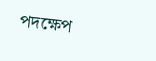পদক্ষেপ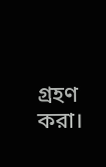গ্রহণ করা।